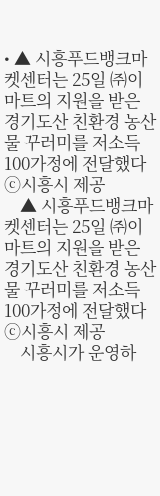• ▲ 시흥푸드뱅크마켓센터는 25일 ㈜이마트의 지원을 받은 경기도산 친환경 농산물 꾸러미를 저소득 100가정에 전달했다 ⓒ시흥시 제공
    ▲ 시흥푸드뱅크마켓센터는 25일 ㈜이마트의 지원을 받은 경기도산 친환경 농산물 꾸러미를 저소득 100가정에 전달했다 ⓒ시흥시 제공
    시흥시가 운영하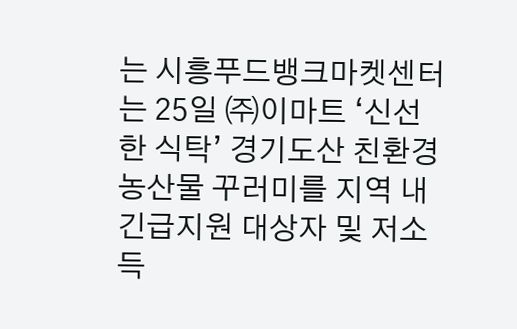는 시흥푸드뱅크마켓센터는 25일 ㈜이마트 ‘신선한 식탁’ 경기도산 친환경 농산물 꾸러미를 지역 내 긴급지원 대상자 및 저소득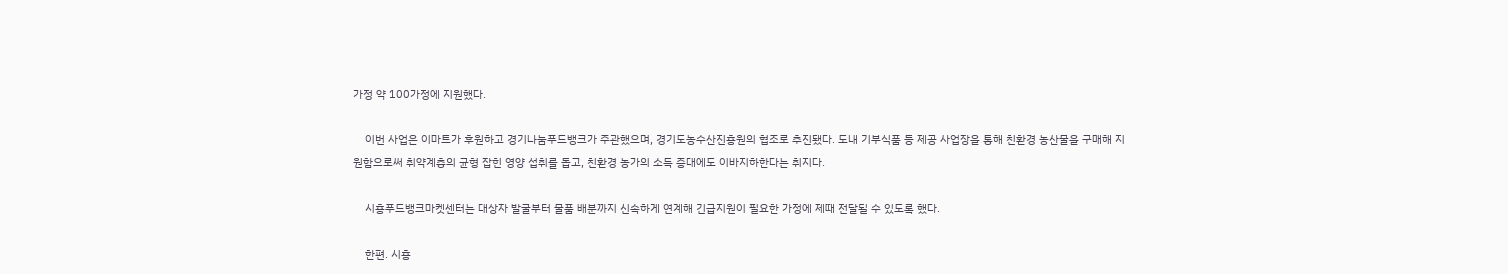가정 약 100가정에 지원했다.

    이번 사업은 이마트가 후원하고 경기나눔푸드뱅크가 주관했으며, 경기도농수산진흥원의 협조로 추진됐다. 도내 기부식품 등 제공 사업장을 통해 친환경 농산물을 구매해 지원함으로써 취약계층의 균형 잡힌 영양 섭취를 돕고, 친환경 농가의 소득 증대에도 이바지하한다는 취지다.

    시흥푸드뱅크마켓센터는 대상자 발굴부터 물품 배분까지 신속하게 연계해 긴급지원이 필요한 가정에 제때 전달될 수 있도록 했다.

    한편. 시흥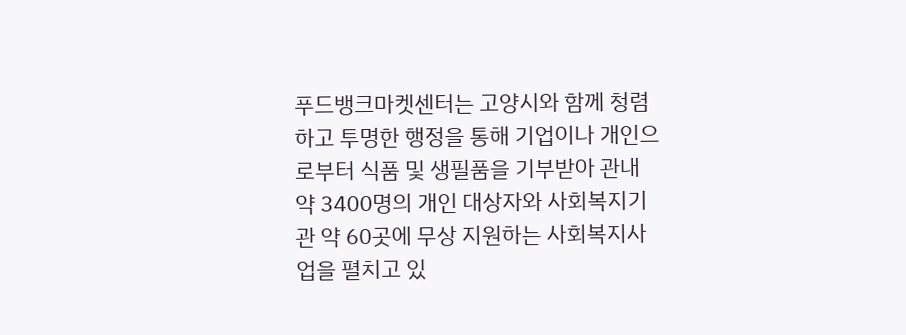푸드뱅크마켓센터는 고양시와 함께 청렴하고 투명한 행정을 통해 기업이나 개인으로부터 식품 및 생필품을 기부받아 관내 약 3400명의 개인 대상자와 사회복지기관 약 60곳에 무상 지원하는 사회복지사업을 펼치고 있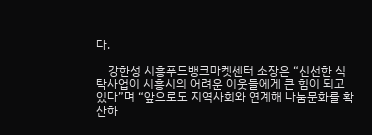다.

    강한성 시흥푸드뱅크마켓센터 소장은 “신선한 식탁사업이 시흥시의 어려운 이웃들에게 큰 힘이 되고 있다”며 “앞으로도 지역사회와 연계해 나눔문화를 확산하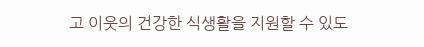고 이웃의 건강한 식생활을 지원할 수 있도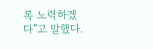록 노력하겠다”고 말했다.